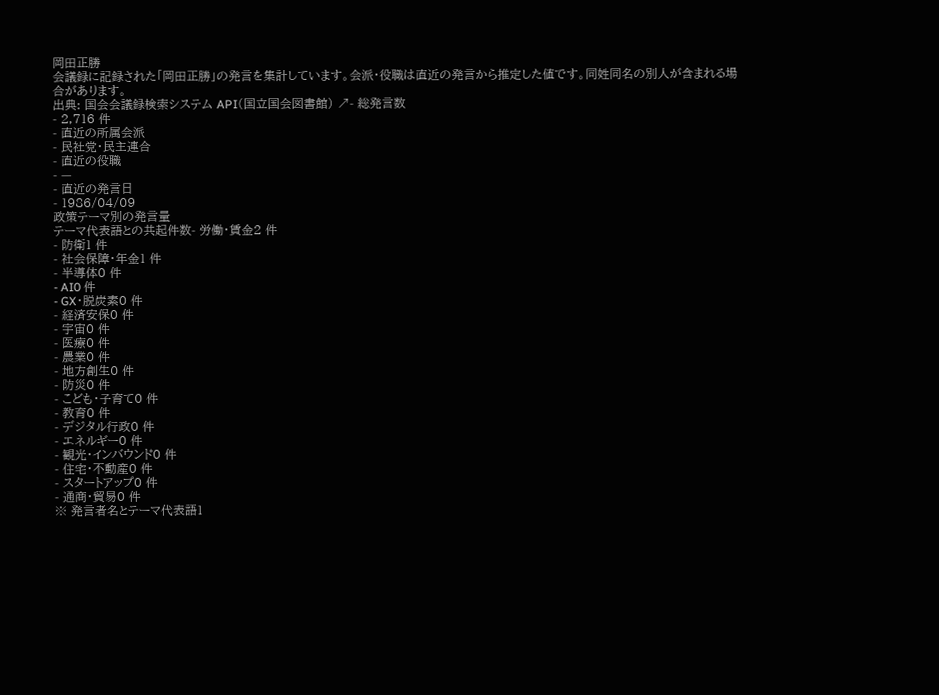岡田正勝
会議録に記録された「岡田正勝」の発言を集計しています。会派・役職は直近の発言から推定した値です。同姓同名の別人が含まれる場合があります。
出典: 国会会議録検索システム API(国立国会図書館) ↗- 総発言数
- 2,716 件
- 直近の所属会派
- 民社党・民主連合
- 直近の役職
- —
- 直近の発言日
- 1986/04/09
政策テーマ別の発言量
テーマ代表語との共起件数- 労働・賃金2 件
- 防衛1 件
- 社会保障・年金1 件
- 半導体0 件
- AI0 件
- GX・脱炭素0 件
- 経済安保0 件
- 宇宙0 件
- 医療0 件
- 農業0 件
- 地方創生0 件
- 防災0 件
- こども・子育て0 件
- 教育0 件
- デジタル行政0 件
- エネルギー0 件
- 観光・インバウンド0 件
- 住宅・不動産0 件
- スタートアップ0 件
- 通商・貿易0 件
※ 発言者名とテーマ代表語1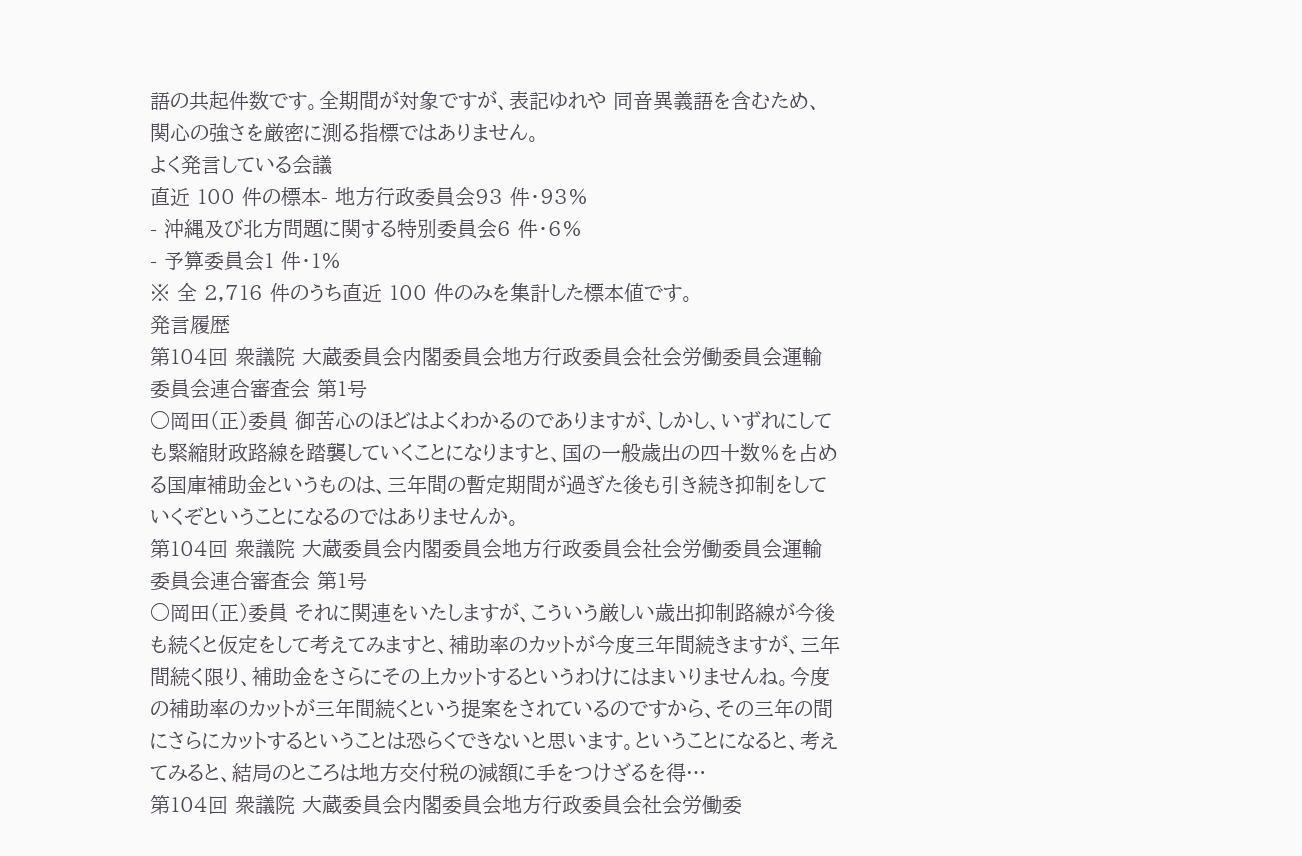語の共起件数です。全期間が対象ですが、表記ゆれや 同音異義語を含むため、関心の強さを厳密に測る指標ではありません。
よく発言している会議
直近 100 件の標本- 地方行政委員会93 件・93%
- 沖縄及び北方問題に関する特別委員会6 件・6%
- 予算委員会1 件・1%
※ 全 2,716 件のうち直近 100 件のみを集計した標本値です。
発言履歴
第104回 衆議院 大蔵委員会内閣委員会地方行政委員会社会労働委員会運輸委員会連合審査会 第1号
○岡田(正)委員 御苦心のほどはよくわかるのでありますが、しかし、いずれにしても緊縮財政路線を踏襲していくことになりますと、国の一般歳出の四十数%を占める国庫補助金というものは、三年間の暫定期間が過ぎた後も引き続き抑制をしていくぞということになるのではありませんか。
第104回 衆議院 大蔵委員会内閣委員会地方行政委員会社会労働委員会運輸委員会連合審査会 第1号
○岡田(正)委員 それに関連をいたしますが、こういう厳しい歳出抑制路線が今後も続くと仮定をして考えてみますと、補助率のカットが今度三年間続きますが、三年間続く限り、補助金をさらにその上カットするというわけにはまいりませんね。今度の補助率のカットが三年間続くという提案をされているのですから、その三年の間にさらにカットするということは恐らくできないと思います。ということになると、考えてみると、結局のところは地方交付税の減額に手をつけざるを得…
第104回 衆議院 大蔵委員会内閣委員会地方行政委員会社会労働委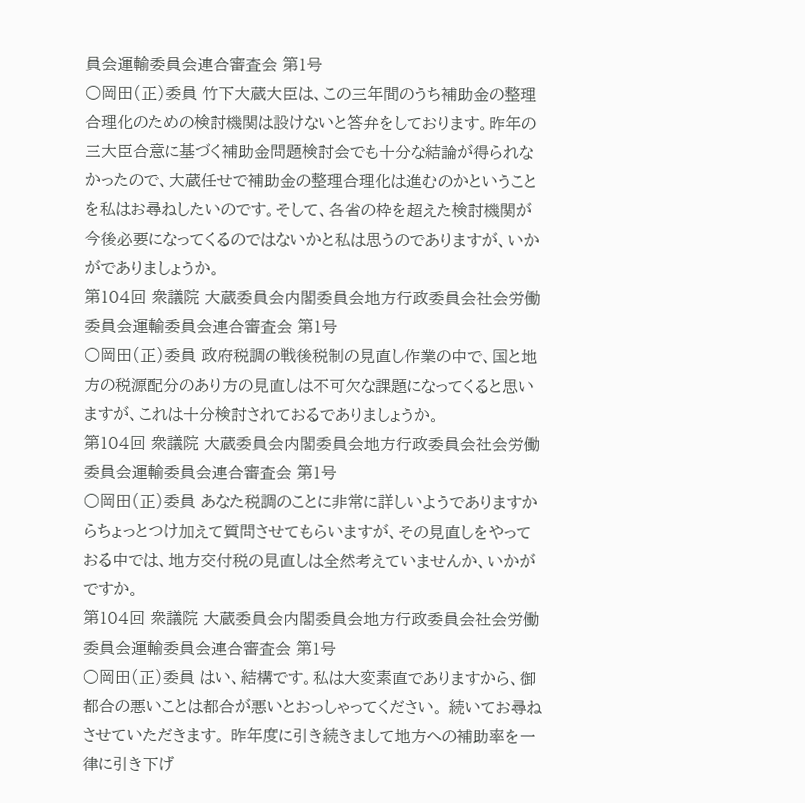員会運輸委員会連合審査会 第1号
○岡田(正)委員 竹下大蔵大臣は、この三年間のうち補助金の整理合理化のための検討機関は設けないと答弁をしております。昨年の三大臣合意に基づく補助金問題検討会でも十分な結論が得られなかったので、大蔵任せで補助金の整理合理化は進むのかということを私はお尋ねしたいのです。そして、各省の枠を超えた検討機関が今後必要になってくるのではないかと私は思うのでありますが、いかがでありましょうか。
第104回 衆議院 大蔵委員会内閣委員会地方行政委員会社会労働委員会運輸委員会連合審査会 第1号
○岡田(正)委員 政府税調の戦後税制の見直し作業の中で、国と地方の税源配分のあり方の見直しは不可欠な課題になってくると思いますが、これは十分検討されておるでありましょうか。
第104回 衆議院 大蔵委員会内閣委員会地方行政委員会社会労働委員会運輸委員会連合審査会 第1号
○岡田(正)委員 あなた税調のことに非常に詳しいようでありますからちょっとつけ加えて質問させてもらいますが、その見直しをやっておる中では、地方交付税の見直しは全然考えていませんか、いかがですか。
第104回 衆議院 大蔵委員会内閣委員会地方行政委員会社会労働委員会運輸委員会連合審査会 第1号
○岡田(正)委員 はい、結構です。私は大変素直でありますから、御都合の悪いことは都合が悪いとおっしゃってください。 続いてお尋ねさせていただきます。 昨年度に引き続きまして地方への補助率を一律に引き下げ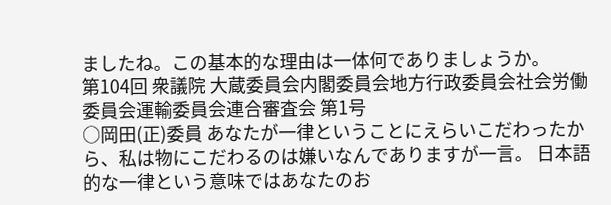ましたね。この基本的な理由は一体何でありましょうか。
第104回 衆議院 大蔵委員会内閣委員会地方行政委員会社会労働委員会運輸委員会連合審査会 第1号
○岡田(正)委員 あなたが一律ということにえらいこだわったから、私は物にこだわるのは嫌いなんでありますが一言。 日本語的な一律という意味ではあなたのお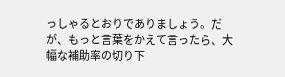っしゃるとおりでありましょう。だが、もっと言葉をかえて言ったら、大幅な補助率の切り下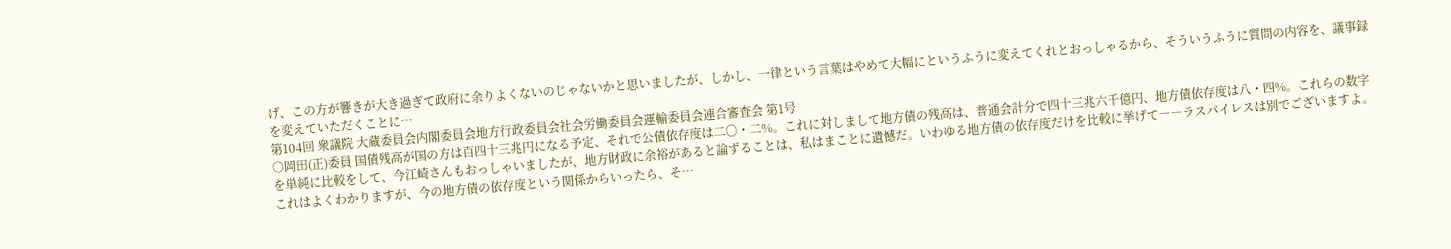げ、この方が響きが大き過ぎて政府に余りよくないのじゃないかと思いましたが、しかし、一律という言葉はやめて大幅にというふうに変えてくれとおっしゃるから、そういうふうに質問の内容を、議事録を変えていただくことに…
第104回 衆議院 大蔵委員会内閣委員会地方行政委員会社会労働委員会運輸委員会連合審査会 第1号
○岡田(正)委員 国債残高が国の方は百四十三兆円になる予定、それで公債依存度は二〇・二%。これに対しまして地方債の残高は、普通会計分で四十三兆六千億円、地方債依存度は八・四%。これらの数字を単純に比較をして、今江崎さんもおっしゃいましたが、地方財政に余裕があると論ずることは、私はまことに遺憾だ。いわゆる地方債の依存度だけを比較に挙げて――ラスパイレスは別でございますよ。これはよくわかりますが、今の地方債の依存度という関係からいったら、そ…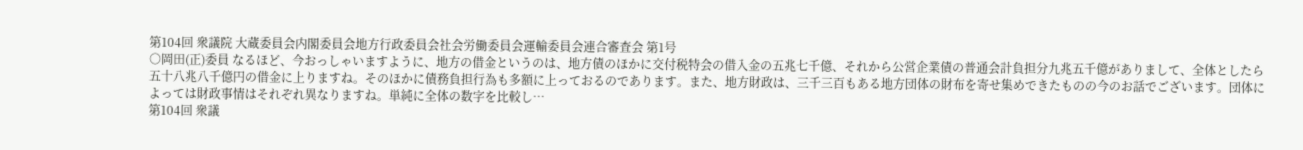第104回 衆議院 大蔵委員会内閣委員会地方行政委員会社会労働委員会運輸委員会連合審査会 第1号
○岡田(正)委員 なるほど、今おっしゃいますように、地方の借金というのは、地方債のほかに交付税特会の借入金の五兆七千億、それから公営企業債の普通会計負担分九兆五千億がありまして、全体としたら五十八兆八千億円の借金に上りますね。そのほかに債務負担行為も多額に上っておるのであります。また、地方財政は、三千三百もある地方団体の財布を寄せ集めできたものの今のお話でございます。団体によっては財政事情はそれぞれ異なりますね。単純に全体の数字を比較し…
第104回 衆議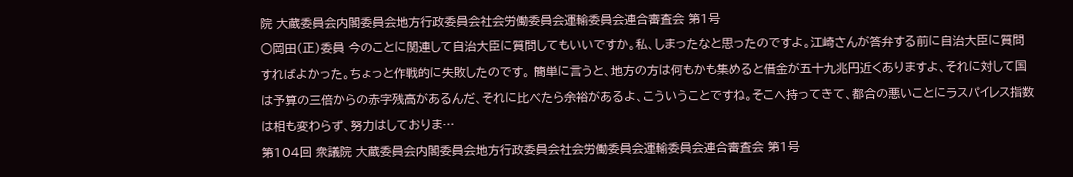院 大蔵委員会内閣委員会地方行政委員会社会労働委員会運輸委員会連合審査会 第1号
○岡田(正)委員 今のことに関連して自治大臣に質問してもいいですか。私、しまったなと思ったのですよ。江崎さんが答弁する前に自治大臣に質問すればよかった。ちょっと作戦的に失敗したのです。 簡単に言うと、地方の方は何もかも集めると借金が五十九兆円近くありますよ、それに対して国は予算の三倍からの赤字残高があるんだ、それに比べたら余裕があるよ、こういうことですね。そこへ持ってきて、都合の悪いことにラスパイレス指数は相も変わらず、努力はしておりま…
第104回 衆議院 大蔵委員会内閣委員会地方行政委員会社会労働委員会運輸委員会連合審査会 第1号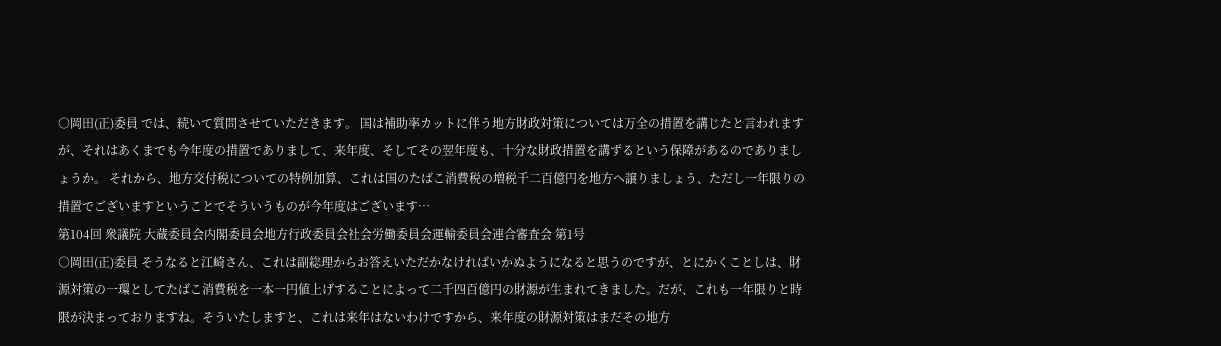○岡田(正)委員 では、続いて質問させていただきます。 国は補助率カットに伴う地方財政対策については万全の措置を講じたと言われますが、それはあくまでも今年度の措置でありまして、来年度、そしてその翌年度も、十分な財政措置を講ずるという保障があるのでありましょうか。 それから、地方交付税についての特例加算、これは国のたばこ消費税の増税千二百億円を地方へ譲りましょう、ただし一年限りの措置でございますということでそういうものが今年度はございます…
第104回 衆議院 大蔵委員会内閣委員会地方行政委員会社会労働委員会運輸委員会連合審査会 第1号
○岡田(正)委員 そうなると江崎さん、これは副総理からお答えいただかなければいかぬようになると思うのですが、とにかくことしは、財源対策の一環としてたばこ消費税を一本一円値上げすることによって二千四百億円の財源が生まれてきました。だが、これも一年限りと時限が決まっておりますね。そういたしますと、これは来年はないわけですから、来年度の財源対策はまだその地方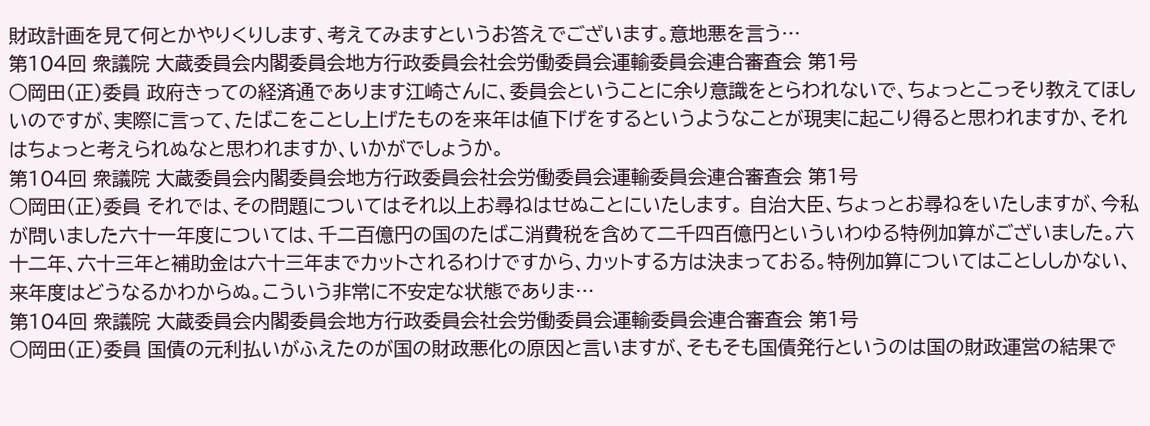財政計画を見て何とかやりくりします、考えてみますというお答えでございます。意地悪を言う…
第104回 衆議院 大蔵委員会内閣委員会地方行政委員会社会労働委員会運輸委員会連合審査会 第1号
○岡田(正)委員 政府きっての経済通であります江崎さんに、委員会ということに余り意識をとらわれないで、ちょっとこっそり教えてほしいのですが、実際に言って、たばこをことし上げたものを来年は値下げをするというようなことが現実に起こり得ると思われますか、それはちょっと考えられぬなと思われますか、いかがでしょうか。
第104回 衆議院 大蔵委員会内閣委員会地方行政委員会社会労働委員会運輸委員会連合審査会 第1号
○岡田(正)委員 それでは、その問題についてはそれ以上お尋ねはせぬことにいたします。 自治大臣、ちょっとお尋ねをいたしますが、今私が問いました六十一年度については、千二百億円の国のたばこ消費税を含めて二千四百億円といういわゆる特例加算がございました。六十二年、六十三年と補助金は六十三年までカットされるわけですから、カットする方は決まっておる。特例加算についてはことししかない、来年度はどうなるかわからぬ。こういう非常に不安定な状態でありま…
第104回 衆議院 大蔵委員会内閣委員会地方行政委員会社会労働委員会運輸委員会連合審査会 第1号
○岡田(正)委員 国債の元利払いがふえたのが国の財政悪化の原因と言いますが、そもそも国債発行というのは国の財政運営の結果で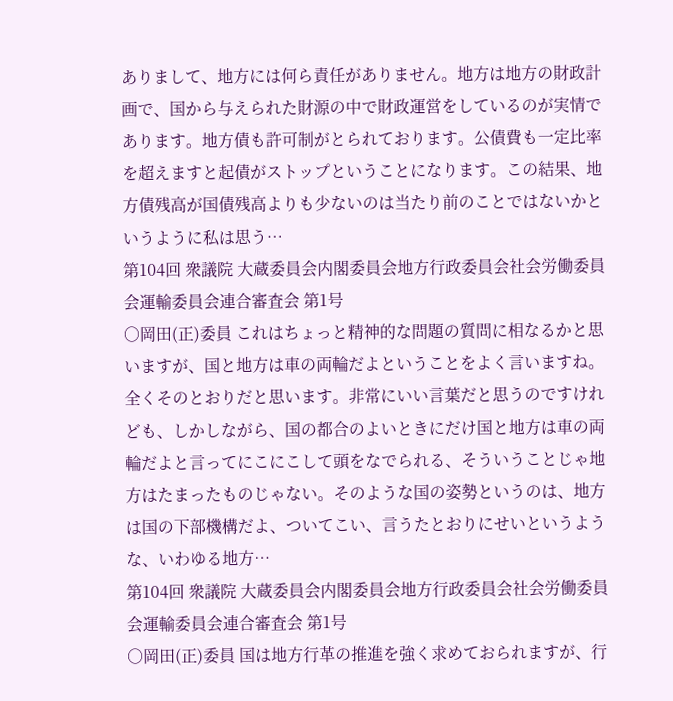ありまして、地方には何ら責任がありません。地方は地方の財政計画で、国から与えられた財源の中で財政運営をしているのが実情であります。地方債も許可制がとられております。公債費も一定比率を超えますと起債がストップということになります。この結果、地方債残高が国債残高よりも少ないのは当たり前のことではないかというように私は思う…
第104回 衆議院 大蔵委員会内閣委員会地方行政委員会社会労働委員会運輸委員会連合審査会 第1号
○岡田(正)委員 これはちょっと精神的な問題の質問に相なるかと思いますが、国と地方は車の両輪だよということをよく言いますね。全くそのとおりだと思います。非常にいい言葉だと思うのですけれども、しかしながら、国の都合のよいときにだけ国と地方は車の両輪だよと言ってにこにこして頭をなでられる、そういうことじゃ地方はたまったものじゃない。そのような国の姿勢というのは、地方は国の下部機構だよ、ついてこい、言うたとおりにせいというような、いわゆる地方…
第104回 衆議院 大蔵委員会内閣委員会地方行政委員会社会労働委員会運輸委員会連合審査会 第1号
○岡田(正)委員 国は地方行革の推進を強く求めておられますが、行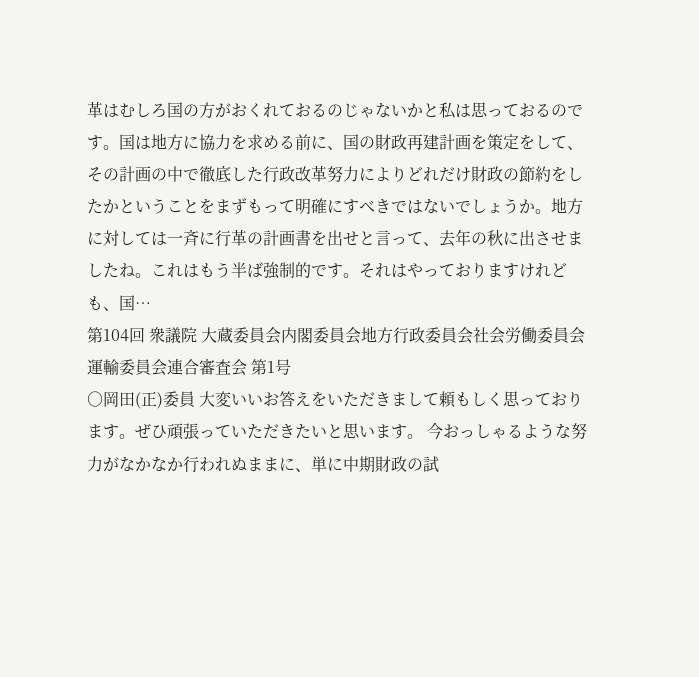革はむしろ国の方がおくれておるのじゃないかと私は思っておるのです。国は地方に協力を求める前に、国の財政再建計画を策定をして、その計画の中で徹底した行政改革努力によりどれだけ財政の節約をしたかということをまずもって明確にすべきではないでしょうか。地方に対しては一斉に行革の計画書を出せと言って、去年の秋に出させましたね。これはもう半ば強制的です。それはやっておりますけれども、国…
第104回 衆議院 大蔵委員会内閣委員会地方行政委員会社会労働委員会運輸委員会連合審査会 第1号
○岡田(正)委員 大変いいお答えをいただきまして頼もしく思っております。ぜひ頑張っていただきたいと思います。 今おっしゃるような努力がなかなか行われぬままに、単に中期財政の試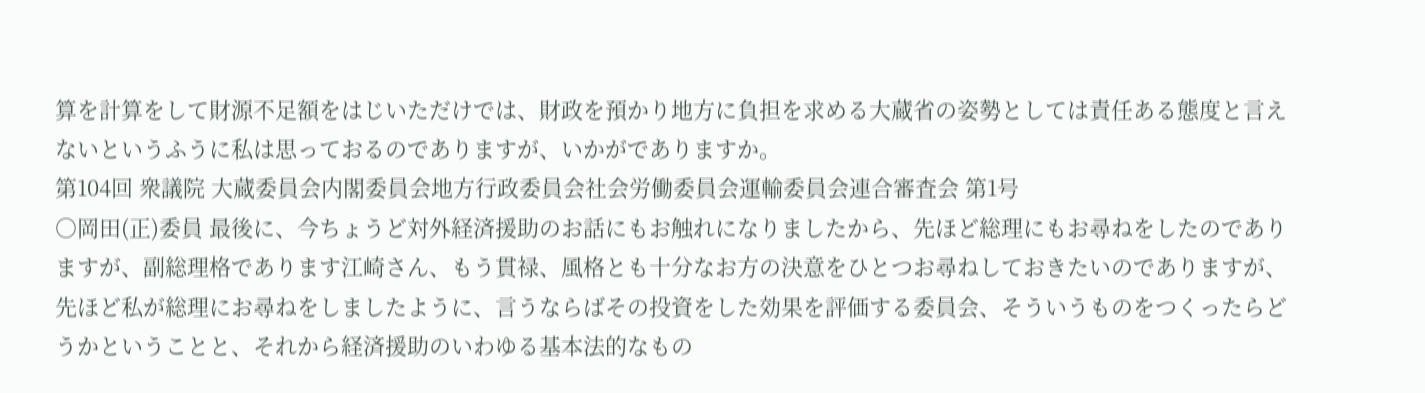算を計算をして財源不足額をはじいただけでは、財政を預かり地方に負担を求める大蔵省の姿勢としては責任ある態度と言えないというふうに私は思っておるのでありますが、いかがでありますか。
第104回 衆議院 大蔵委員会内閣委員会地方行政委員会社会労働委員会運輸委員会連合審査会 第1号
○岡田(正)委員 最後に、今ちょうど対外経済援助のお話にもお触れになりましたから、先ほど総理にもお尋ねをしたのでありますが、副総理格であります江崎さん、もう貫禄、風格とも十分なお方の決意をひとつお尋ねしておきたいのでありますが、先ほど私が総理にお尋ねをしましたように、言うならばその投資をした効果を評価する委員会、そういうものをつくったらどうかということと、それから経済援助のいわゆる基本法的なもの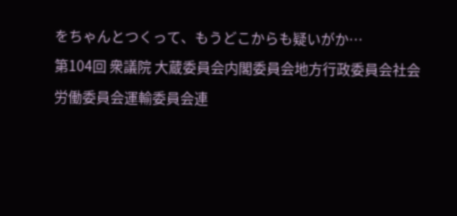をちゃんとつくって、もうどこからも疑いがか…
第104回 衆議院 大蔵委員会内閣委員会地方行政委員会社会労働委員会運輸委員会連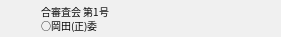合審査会 第1号
○岡田(正)委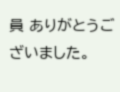員 ありがとうございました。